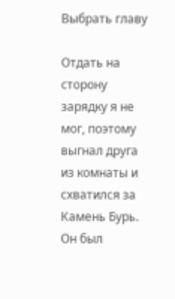Выбрать главу

Отдать на сторону зарядку я не мог, поэтому выгнал друга из комнаты и схватился за Камень Бурь. Он был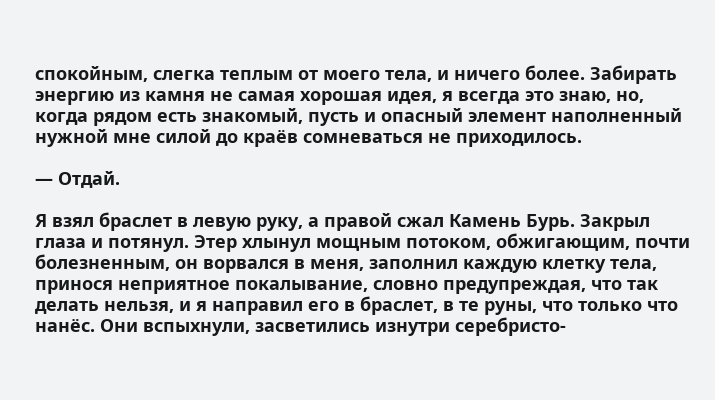спокойным, слегка теплым от моего тела, и ничего более. Забирать энергию из камня не самая хорошая идея, я всегда это знаю, но, когда рядом есть знакомый, пусть и опасный элемент наполненный нужной мне силой до краёв сомневаться не приходилось.

— Отдай.

Я взял браслет в левую руку, а правой сжал Камень Бурь. Закрыл глаза и потянул. Этер хлынул мощным потоком, обжигающим, почти болезненным, он ворвался в меня, заполнил каждую клетку тела, принося неприятное покалывание, словно предупреждая, что так делать нельзя, и я направил его в браслет, в те руны, что только что нанёс. Они вспыхнули, засветились изнутри серебристо-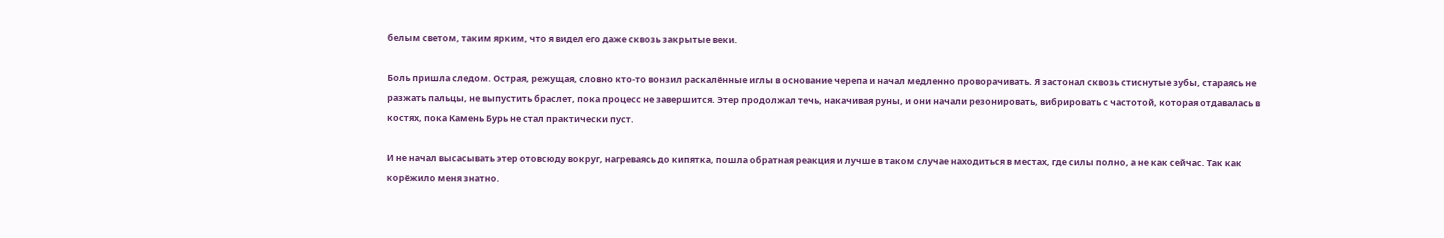белым светом, таким ярким, что я видел его даже сквозь закрытые веки.

Боль пришла следом. Острая, режущая, словно кто-то вонзил раскалённые иглы в основание черепа и начал медленно проворачивать. Я застонал сквозь стиснутые зубы, стараясь не разжать пальцы, не выпустить браслет, пока процесс не завершится. Этер продолжал течь, накачивая руны, и они начали резонировать, вибрировать с частотой, которая отдавалась в костях, пока Камень Бурь не стал практически пуст.

И не начал высасывать этер отовсюду вокруг, нагреваясь до кипятка, пошла обратная реакция и лучше в таком случае находиться в местах, где силы полно, а не как сейчас. Так как корёжило меня знатно.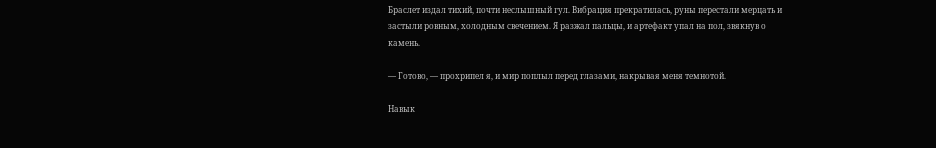Браслет издал тихий, почти неслышный гул. Вибрация прекратилась, руны перестали мерцать и застыли ровным, холодным свечением. Я разжал пальцы, и артефакт упал на пол, звякнув о камень.

— Готово, — прохрипел я, и мир поплыл перед глазами, накрывая меня темнотой.

Навык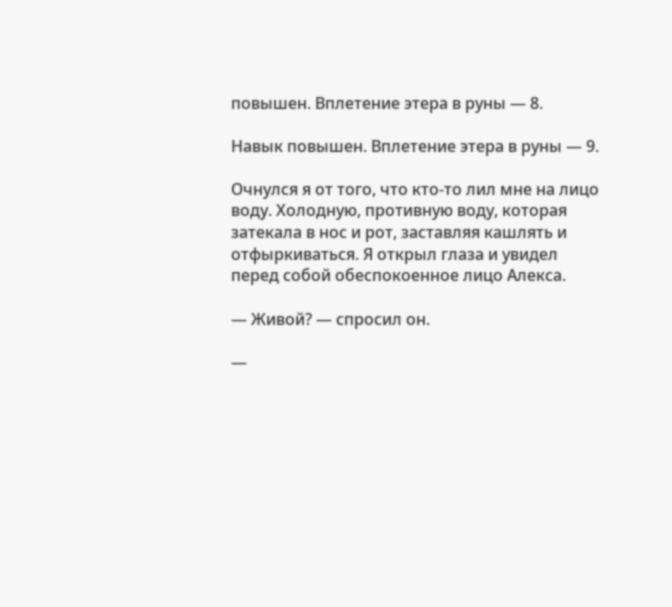повышен. Вплетение этера в руны — 8.

Навык повышен. Вплетение этера в руны — 9.

Очнулся я от того, что кто-то лил мне на лицо воду. Холодную, противную воду, которая затекала в нос и рот, заставляя кашлять и отфыркиваться. Я открыл глаза и увидел перед собой обеспокоенное лицо Алекса.

— Живой? — спросил он.

—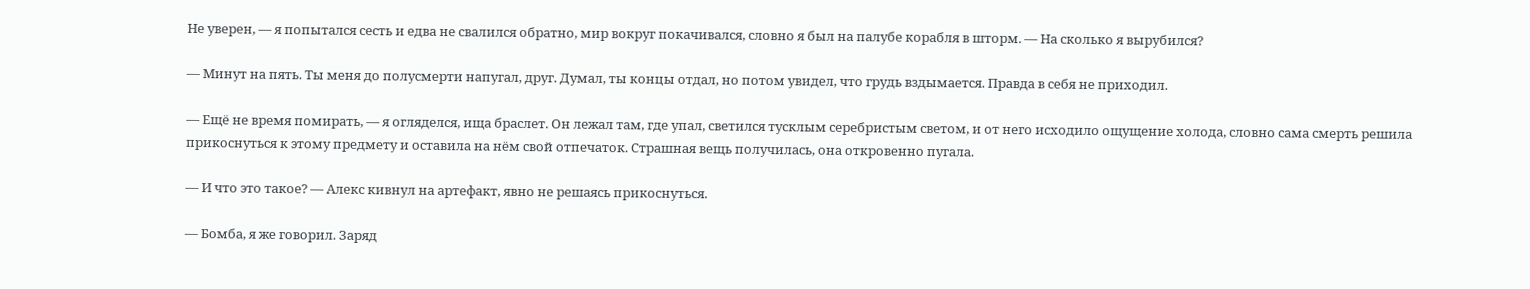Не уверен, — я попытался сесть и едва не свалился обратно, мир вокруг покачивался, словно я был на палубе корабля в шторм. — На сколько я вырубился?

— Минут на пять. Ты меня до полусмерти напугал, друг. Думал, ты концы отдал, но потом увидел, что грудь вздымается. Правда в себя не приходил.

— Ещё не время помирать, — я огляделся, ища браслет. Он лежал там, где упал, светился тусклым серебристым светом, и от него исходило ощущение холода, словно сама смерть решила прикоснуться к этому предмету и оставила на нём свой отпечаток. Страшная вещь получилась, она откровенно пугала.

— И что это такое? — Алекс кивнул на артефакт, явно не решаясь прикоснуться.

— Бомба, я же говорил. Заряд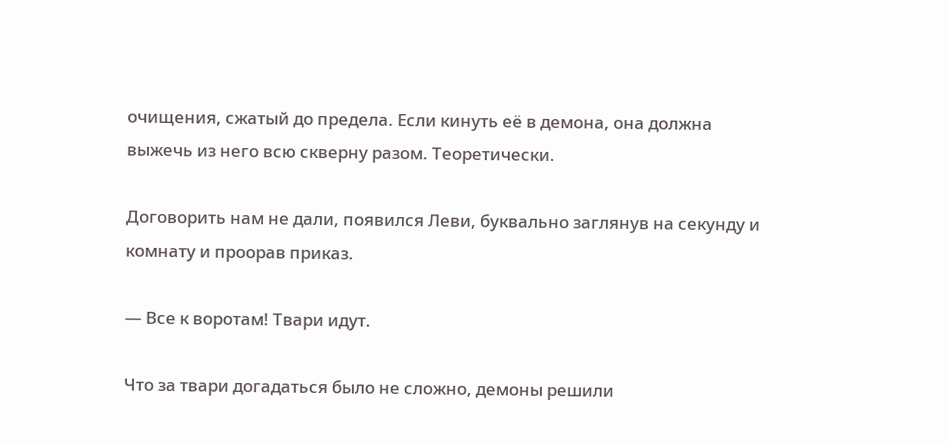очищения, сжатый до предела. Если кинуть её в демона, она должна выжечь из него всю скверну разом. Теоретически.

Договорить нам не дали, появился Леви, буквально заглянув на секунду и комнату и проорав приказ.

— Все к воротам! Твари идут.

Что за твари догадаться было не сложно, демоны решили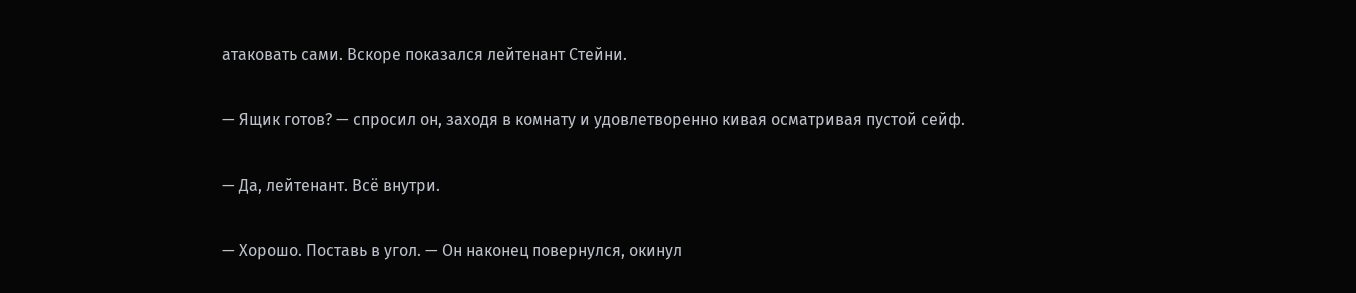атаковать сами. Вскоре показался лейтенант Стейни.

— Ящик готов? — спросил он, заходя в комнату и удовлетворенно кивая осматривая пустой сейф.

— Да, лейтенант. Всё внутри.

— Хорошо. Поставь в угол. — Он наконец повернулся, окинул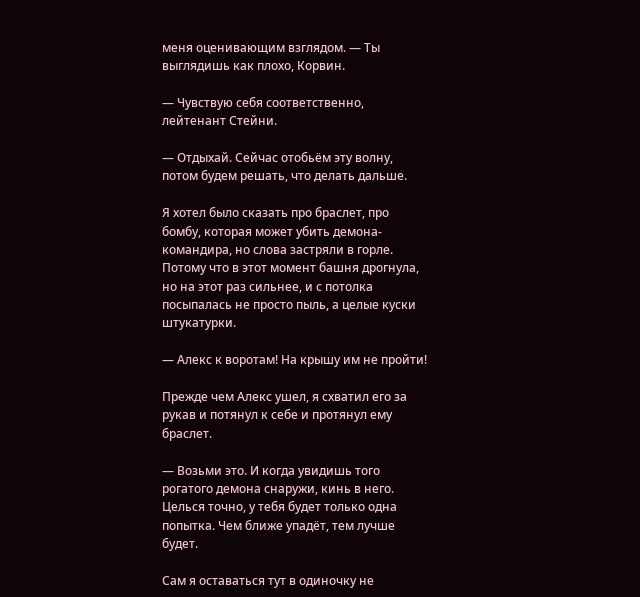меня оценивающим взглядом. — Ты выглядишь как плохо, Корвин.

— Чувствую себя соответственно, лейтенант Стейни.

— Отдыхай. Сейчас отобьём эту волну, потом будем решать, что делать дальше.

Я хотел было сказать про браслет, про бомбу, которая может убить демона-командира, но слова застряли в горле. Потому что в этот момент башня дрогнула, но на этот раз сильнее, и с потолка посыпалась не просто пыль, а целые куски штукатурки.

— Алекс к воротам! На крышу им не пройти!

Прежде чем Алекс ушел, я схватил его за рукав и потянул к себе и протянул ему браслет.

— Возьми это. И когда увидишь того рогатого демона снаружи, кинь в него. Целься точно, у тебя будет только одна попытка. Чем ближе упадёт, тем лучше будет.

Сам я оставаться тут в одиночку не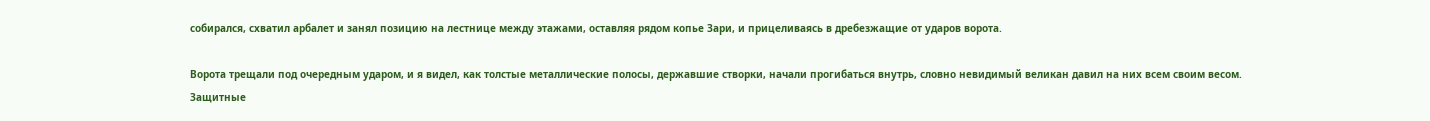собирался, схватил арбалет и занял позицию на лестнице между этажами, оставляя рядом копье Зари, и прицеливаясь в дребезжащие от ударов ворота.

Ворота трещали под очередным ударом, и я видел, как толстые металлические полосы, державшие створки, начали прогибаться внутрь, словно невидимый великан давил на них всем своим весом. Защитные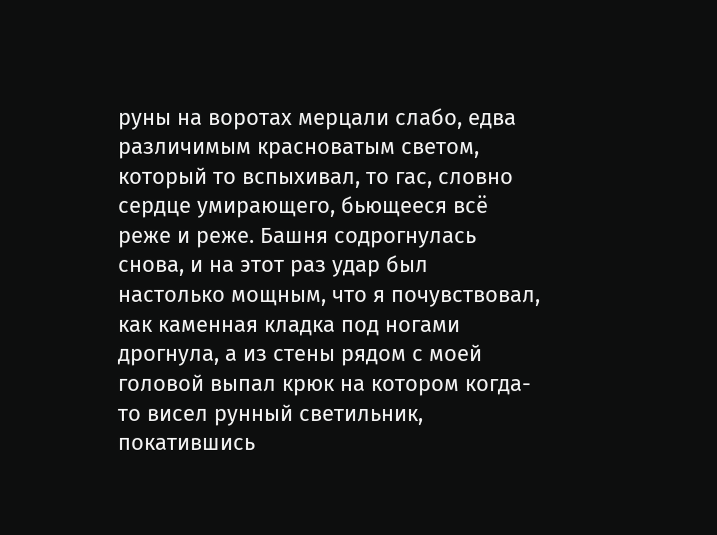руны на воротах мерцали слабо, едва различимым красноватым светом, который то вспыхивал, то гас, словно сердце умирающего, бьющееся всё реже и реже. Башня содрогнулась снова, и на этот раз удар был настолько мощным, что я почувствовал, как каменная кладка под ногами дрогнула, а из стены рядом с моей головой выпал крюк на котором когда-то висел рунный светильник, покатившись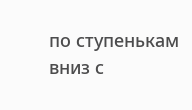по ступенькам вниз с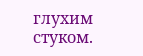глухим стуком.